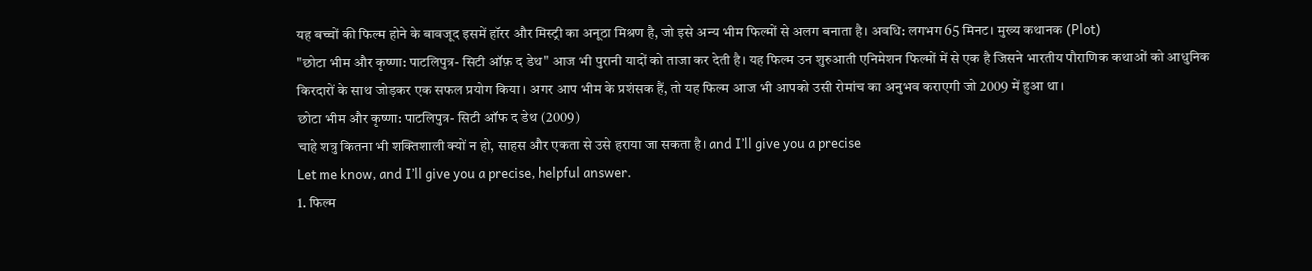यह बच्चों की फिल्म होने के बावजूद इसमें हॉरर और मिस्ट्री का अनूठा मिश्रण है, जो इसे अन्य भीम फिल्मों से अलग बनाता है। अवधि: लगभग 65 मिनट। मुख्य कथानक (Plot)
"छोटा भीम और कृष्णा: पाटलिपुत्र- सिटी ऑफ़ द डेथ" आज भी पुरानी यादों को ताजा कर देती है। यह फिल्म उन शुरुआती एनिमेशन फिल्मों में से एक है जिसने भारतीय पौराणिक कथाओं को आधुनिक किरदारों के साथ जोड़कर एक सफल प्रयोग किया। अगर आप भीम के प्रशंसक हैं, तो यह फिल्म आज भी आपको उसी रोमांच का अनुभव कराएगी जो 2009 में हुआ था।
छोटा भीम और कृष्णा: पाटलिपुत्र- सिटी ऑफ द डेथ (2009)
चाहे शत्रु कितना भी शक्तिशाली क्यों न हो, साहस और एकता से उसे हराया जा सकता है। and I’ll give you a precise
Let me know, and I’ll give you a precise, helpful answer.
1. फिल्म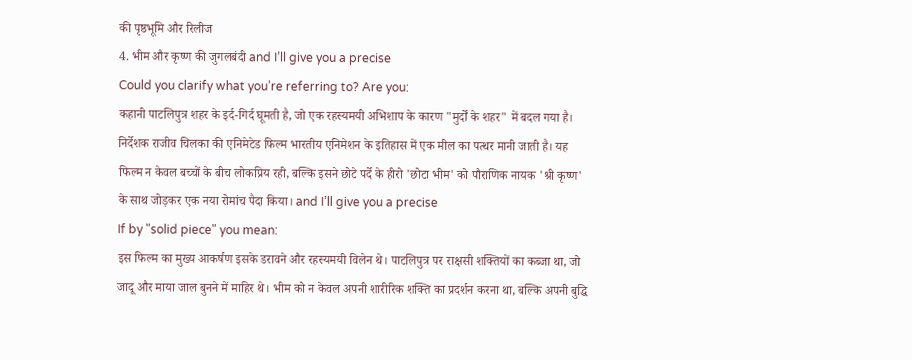की पृष्ठभूमि और रिलीज
4. भीम और कृष्ण की जुगलबंदी and I’ll give you a precise
Could you clarify what you’re referring to? Are you:
कहानी पाटलिपुत्र शहर के इर्द-गिर्द घूमती है, जो एक रहस्यमयी अभिशाप के कारण "मुर्दों के शहर" में बदल गया है।
निर्देशक राजीव चिलका की एनिमेटेड फिल्म भारतीय एनिमेशन के इतिहास में एक मील का पत्थर मानी जाती है। यह फिल्म न केवल बच्चों के बीच लोकप्रिय रही, बल्कि इसने छोटे पर्दे के हीरो 'छोटा भीम' को पौराणिक नायक 'श्री कृष्ण' के साथ जोड़कर एक नया रोमांच पैदा किया। and I’ll give you a precise
If by "solid piece" you mean:
इस फिल्म का मुख्य आकर्षण इसके डरावने और रहस्यमयी विलेन थे। पाटलिपुत्र पर राक्षसी शक्तियों का कब्जा था, जो जादू और माया जाल बुनने में माहिर थे। भीम को न केवल अपनी शारीरिक शक्ति का प्रदर्शन करना था, बल्कि अपनी बुद्धि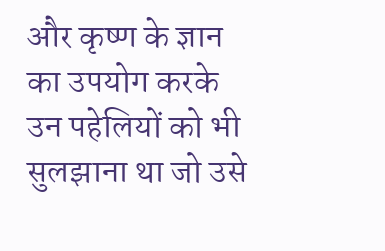और कृष्ण के ज्ञान का उपयोग करके उन पहेलियों को भी सुलझाना था जो उसे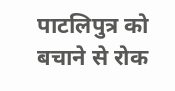पाटलिपुत्र को बचाने से रोक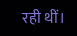रही थीं।